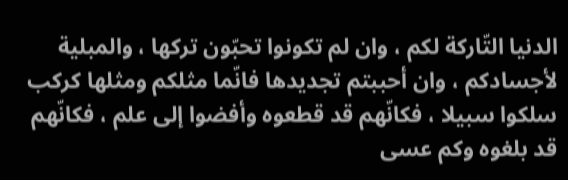الدنيا التّاركة لكم ، وان لم تكونوا تحبّون تركها ، والمبلية لأجسادكم ، وان أحببتم تجديدها فانّما مثلكم ومثلها كركب سلكوا سبيلا ، فكانّهم قد قطعوه وأفضوا إلى علم ، فكانّهم قد بلغوه وكم عسى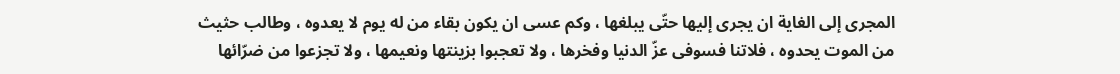المجرى إلى الغاية ان يجرى إليها حتّى يبلغها ، وكم عسى ان يكون بقاء من له يوم لا يعدوه ، وطالب حثيث من الموت يحدوه ، فلاتنا فسوفى عزّ الدنيا وفخرها ، ولا تعجبوا بزينتها ونعيمها ، ولا تجزعوا من ضرّائها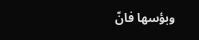وبؤسها فانّ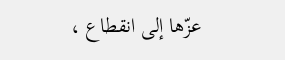عزّها إلى انقطاع ،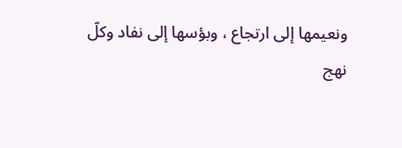ونعيمها إلى ارتجاع ، وبؤسها إلى نفاد وكلّ
نهج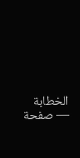الخطابة — صفحة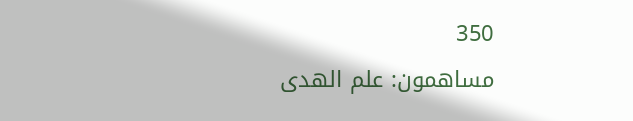350
مساهمون: علم الهدى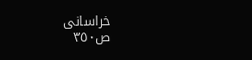خراسانى
ص٣٥٠